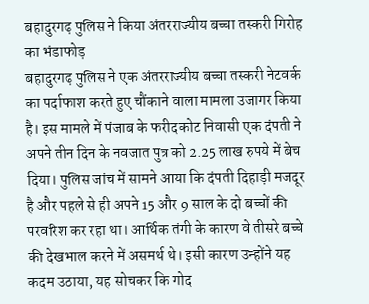बहादुरगढ़ पुलिस ने किया अंतरराज्यीय बच्चा तस्करी गिरोह का भंडाफोड़
बहादुरगढ़ पुलिस ने एक अंतरराज्यीय बच्चा तस्करी नेटवर्क का पर्दाफाश करते हुए चौंकाने वाला मामला उजागर किया है। इस मामले में पंजाब के फरीदकोट निवासी एक दंपती ने अपने तीन दिन के नवजात पुत्र को 2.25 लाख रुपये में बेच दिया। पुलिस जांच में सामने आया कि दंपती दिहाड़ी मजदूर है और पहले से ही अपने 15 और 9 साल के दो बच्चों की परवरिश कर रहा था। आर्थिक तंगी के कारण वे तीसरे बच्चे की देखभाल करने में असमर्थ थे। इसी कारण उन्होंने यह कदम उठाया, यह सोचकर कि गोद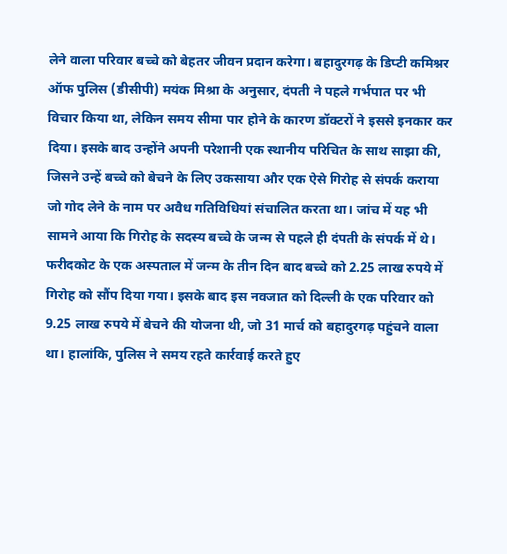लेने वाला परिवार बच्चे को बेहतर जीवन प्रदान करेगा। बहादुरगढ़ के डिप्टी कमिश्नर ऑफ पुलिस (डीसीपी) मयंक मिश्रा के अनुसार, दंपती ने पहले गर्भपात पर भी विचार किया था, लेकिन समय सीमा पार होने के कारण डॉक्टरों ने इससे इनकार कर दिया। इसके बाद उन्होंने अपनी परेशानी एक स्थानीय परिचित के साथ साझा की, जिसने उन्हें बच्चे को बेचने के लिए उकसाया और एक ऐसे गिरोह से संपर्क कराया जो गोद लेने के नाम पर अवैध गतिविधियां संचालित करता था। जांच में यह भी सामने आया कि गिरोह के सदस्य बच्चे के जन्म से पहले ही दंपती के संपर्क में थे। फरीदकोट के एक अस्पताल में जन्म के तीन दिन बाद बच्चे को 2.25 लाख रुपये में गिरोह को सौंप दिया गया। इसके बाद इस नवजात को दिल्ली के एक परिवार को 9.25 लाख रुपये में बेचने की योजना थी, जो 31 मार्च को बहादुरगढ़ पहुंचने वाला था। हालांकि, पुलिस ने समय रहते कार्रवाई करते हुए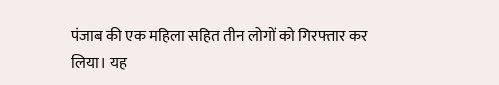पंजाब की एक महिला सहित तीन लोगों को गिरफ्तार कर लिया। यह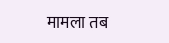मामला तब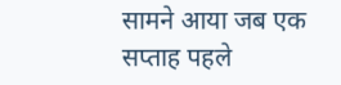सामने आया जब एक सप्ताह पहले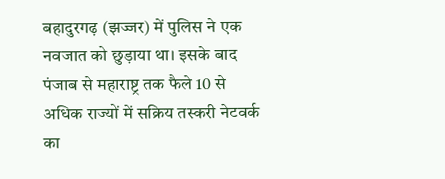बहादुरगढ़ (झज्जर) में पुलिस ने एक नवजात को छुड़ाया था। इसके बाद पंजाब से महाराष्ट्र तक फैले 10 से अधिक राज्यों में सक्रिय तस्करी नेटवर्क का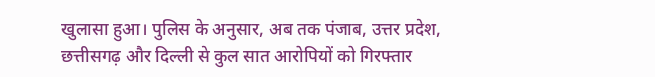खुलासा हुआ। पुलिस के अनुसार, अब तक पंजाब, उत्तर प्रदेश, छत्तीसगढ़ और दिल्ली से कुल सात आरोपियों को गिरफ्तार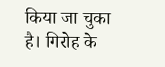किया जा चुका है। गिरोह के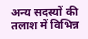अन्य सदस्यों की तलाश में विभिन्न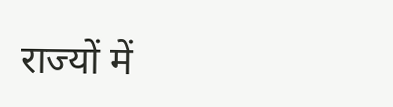राज्यों में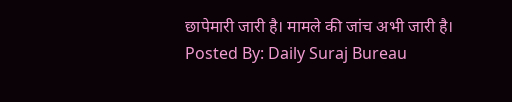छापेमारी जारी है। मामले की जांच अभी जारी है।
Posted By: Daily Suraj Bureau